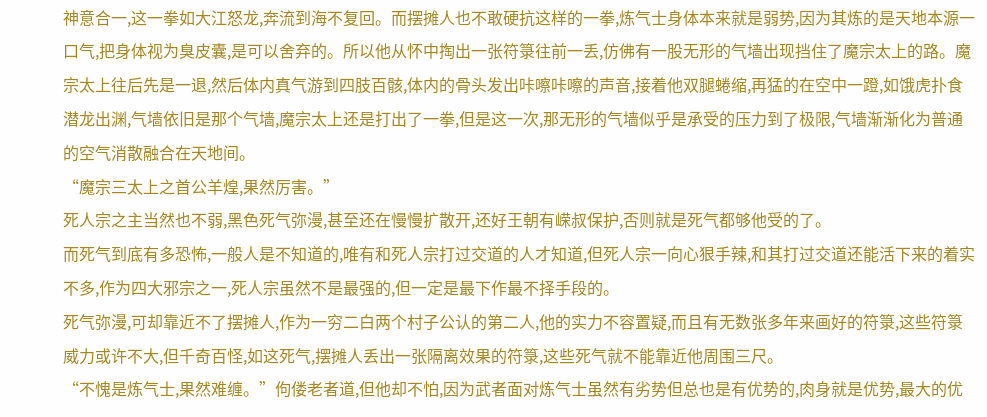神意合一,这一拳如大江怒龙,奔流到海不复回。而摆摊人也不敢硬抗这样的一拳,炼气士身体本来就是弱势,因为其炼的是天地本源一口气,把身体视为臭皮囊,是可以舍弃的。所以他从怀中掏出一张符箓往前一丢,仿佛有一股无形的气墙出现挡住了魔宗太上的路。魔宗太上往后先是一退,然后体内真气游到四肢百骸,体内的骨头发出咔嚓咔嚓的声音,接着他双腿蜷缩,再猛的在空中一蹬,如饿虎扑食潜龙出渊,气墙依旧是那个气墙,魔宗太上还是打出了一拳,但是这一次,那无形的气墙似乎是承受的压力到了极限,气墙渐渐化为普通的空气消散融合在天地间。
“魔宗三太上之首公羊煌,果然厉害。”
死人宗之主当然也不弱,黑色死气弥漫,甚至还在慢慢扩散开,还好王朝有嵘叔保护,否则就是死气都够他受的了。
而死气到底有多恐怖,一般人是不知道的,唯有和死人宗打过交道的人才知道,但死人宗一向心狠手辣,和其打过交道还能活下来的着实不多,作为四大邪宗之一,死人宗虽然不是最强的,但一定是最下作最不择手段的。
死气弥漫,可却靠近不了摆摊人,作为一穷二白两个村子公认的第二人,他的实力不容置疑,而且有无数张多年来画好的符箓,这些符箓威力或许不大,但千奇百怪,如这死气,摆摊人丢出一张隔离效果的符箓,这些死气就不能靠近他周围三尺。
“不愧是炼气士,果然难缠。”佝偻老者道,但他却不怕,因为武者面对炼气士虽然有劣势但总也是有优势的,肉身就是优势,最大的优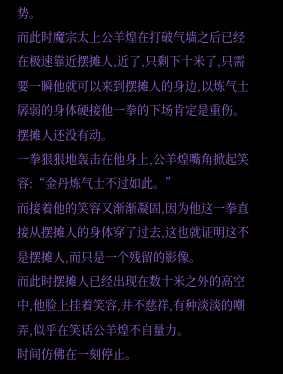势。
而此时魔宗太上公羊煌在打破气墙之后已经在极速靠近摆摊人,近了,只剩下十米了,只需要一瞬他就可以来到摆摊人的身边,以炼气士孱弱的身体硬接他一拳的下场肯定是重伤。
摆摊人还没有动。
一拳狠狠地轰击在他身上,公羊煌嘴角掀起笑容:“金丹炼气士不过如此。”
而接着他的笑容又渐渐凝固,因为他这一拳直接从摆摊人的身体穿了过去,这也就证明这不是摆摊人,而只是一个残留的影像。
而此时摆摊人已经出现在数十米之外的高空中,他脸上挂着笑容,并不慈祥,有种淡淡的嘲弄,似乎在笑话公羊煌不自量力。
时间仿佛在一刻停止。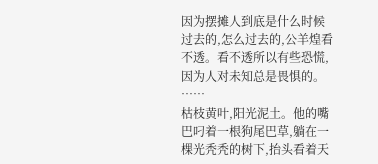因为摆摊人到底是什么时候过去的,怎么过去的,公羊煌看不透。看不透所以有些恐慌,因为人对未知总是畏惧的。
……
枯枝黄叶,阳光泥土。他的嘴巴叼着一根狗尾巴草,躺在一棵光秃秃的树下,抬头看着天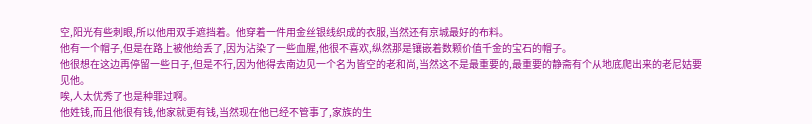空,阳光有些刺眼,所以他用双手遮挡着。他穿着一件用金丝银线织成的衣服,当然还有京城最好的布料。
他有一个帽子,但是在路上被他给丢了,因为沾染了一些血腥,他很不喜欢,纵然那是镶嵌着数颗价值千金的宝石的帽子。
他很想在这边再停留一些日子,但是不行,因为他得去南边见一个名为皆空的老和尚,当然这不是最重要的,最重要的静斋有个从地底爬出来的老尼姑要见他。
唉,人太优秀了也是种罪过啊。
他姓钱,而且他很有钱,他家就更有钱,当然现在他已经不管事了,家族的生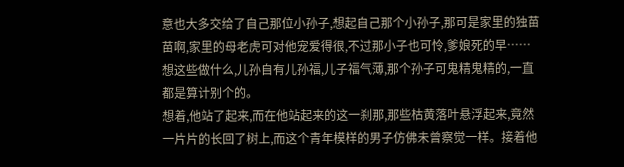意也大多交给了自己那位小孙子,想起自己那个小孙子,那可是家里的独苗苗啊,家里的母老虎可对他宠爱得很,不过那小子也可怜,爹娘死的早……
想这些做什么,儿孙自有儿孙福,儿子福气薄,那个孙子可鬼精鬼精的,一直都是算计别个的。
想着,他站了起来,而在他站起来的这一刹那,那些枯黄落叶悬浮起来,竟然一片片的长回了树上,而这个青年模样的男子仿佛未曾察觉一样。接着他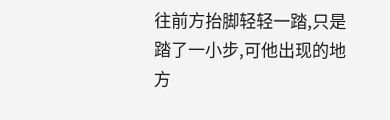往前方抬脚轻轻一踏,只是踏了一小步,可他出现的地方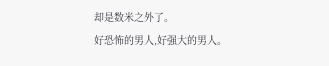却是数米之外了。
好恐怖的男人,好强大的男人。